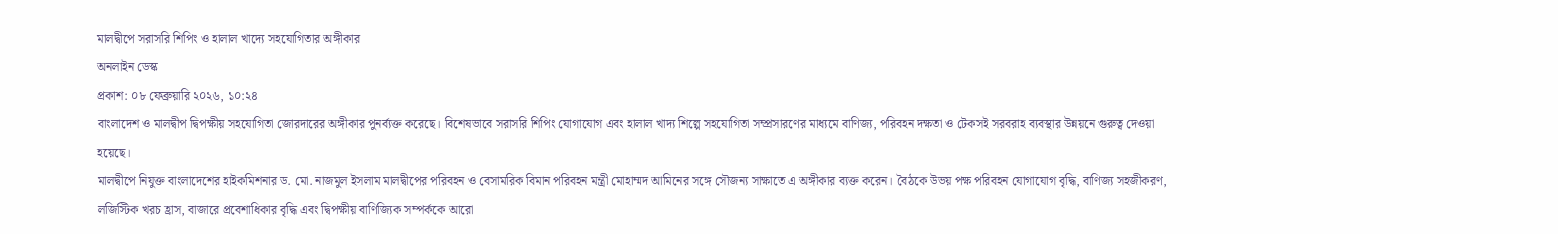মালদ্বীপে সরাসরি শিপিং ও হালাল খাদ্যে সহযোগিতার অঙ্গীকার
অনলাইন ডেস্ক
প্রকাশ: ০৮ ফেব্রুয়ারি ২০২৬, ১০:২৪
বাংলাদেশ ও মালদ্বীপ দ্বিপক্ষীয় সহযোগিতা জোরদারের অঙ্গীকার পুনর্ব্যক্ত করেছে। বিশেষভাবে সরাসরি শিপিং যোগাযোগ এবং হালাল খাদ্য শিল্পে সহযোগিতা সম্প্রসারণের মাধ্যমে বাণিজ্য, পরিবহন দক্ষতা ও টেকসই সরবরাহ ব্যবস্থার উন্নয়নে গুরুত্ব দেওয়া হয়েছে।
মালদ্বীপে নিযুক্ত বাংলাদেশের হাইকমিশনার ড. মো. নাজমুল ইসলাম মালদ্বীপের পরিবহন ও বেসামরিক বিমান পরিবহন মন্ত্রী মোহাম্মদ আমিনের সঙ্গে সৌজন্য সাক্ষাতে এ অঙ্গীকার ব্যক্ত করেন। বৈঠকে উভয় পক্ষ পরিবহন যোগাযোগ বৃদ্ধি, বাণিজ্য সহজীকরণ, লজিস্টিক খরচ হ্রাস, বাজারে প্রবেশাধিকার বৃদ্ধি এবং দ্বিপক্ষীয় বাণিজ্যিক সম্পর্ককে আরো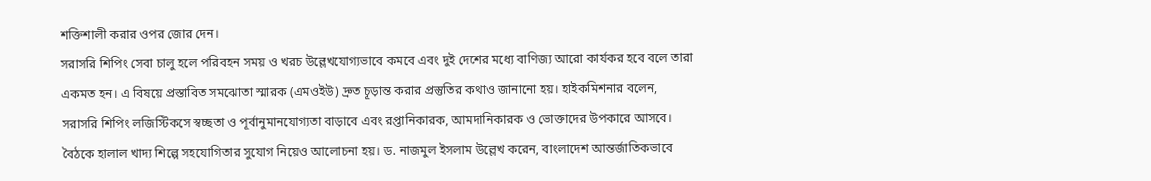শক্তিশালী করার ওপর জোর দেন।
সরাসরি শিপিং সেবা চালু হলে পরিবহন সময় ও খরচ উল্লেখযোগ্যভাবে কমবে এবং দুই দেশের মধ্যে বাণিজ্য আরো কার্যকর হবে বলে তারা একমত হন। এ বিষয়ে প্রস্তাবিত সমঝোতা স্মারক (এমওইউ) দ্রুত চূড়ান্ত করার প্রস্তুতির কথাও জানানো হয়। হাইকমিশনার বলেন, সরাসরি শিপিং লজিস্টিকসে স্বচ্ছতা ও পূর্বানুমানযোগ্যতা বাড়াবে এবং রপ্তানিকারক, আমদানিকারক ও ভোক্তাদের উপকারে আসবে।
বৈঠকে হালাল খাদ্য শিল্পে সহযোগিতার সুযোগ নিয়েও আলোচনা হয়। ড. নাজমুল ইসলাম উল্লেখ করেন, বাংলাদেশ আন্তর্জাতিকভাবে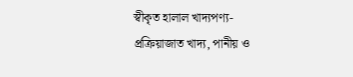স্বীকৃত হালাল খাদ্যপণ্য- প্রক্রিয়াজাত খাদ্য, পানীয় ও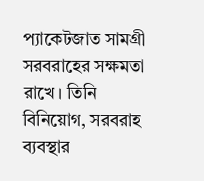প্যাকেটজাত সামগ্রী সরবরাহের সক্ষমতা রাখে। তিনি বিনিয়োগ, সরবরাহ ব্যবস্থার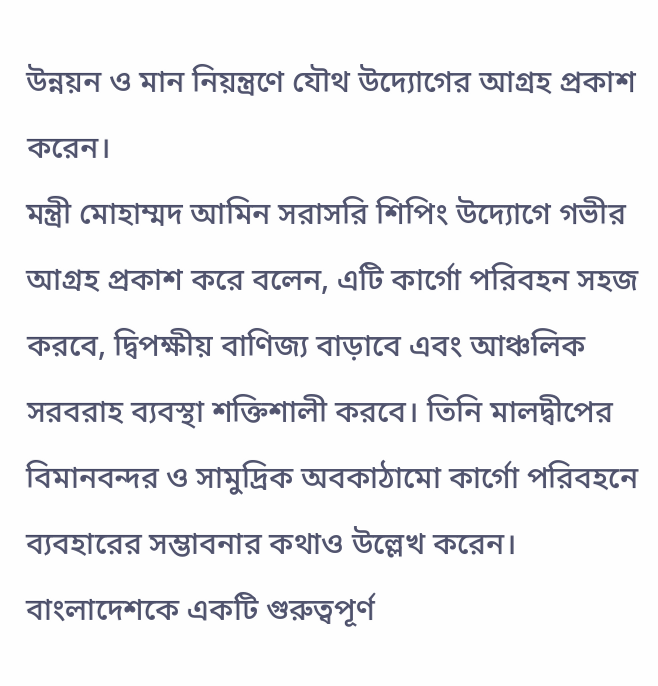উন্নয়ন ও মান নিয়ন্ত্রণে যৌথ উদ্যোগের আগ্রহ প্রকাশ করেন।
মন্ত্রী মোহাম্মদ আমিন সরাসরি শিপিং উদ্যোগে গভীর আগ্রহ প্রকাশ করে বলেন, এটি কার্গো পরিবহন সহজ করবে, দ্বিপক্ষীয় বাণিজ্য বাড়াবে এবং আঞ্চলিক সরবরাহ ব্যবস্থা শক্তিশালী করবে। তিনি মালদ্বীপের বিমানবন্দর ও সামুদ্রিক অবকাঠামো কার্গো পরিবহনে ব্যবহারের সম্ভাবনার কথাও উল্লেখ করেন।
বাংলাদেশকে একটি গুরুত্বপূর্ণ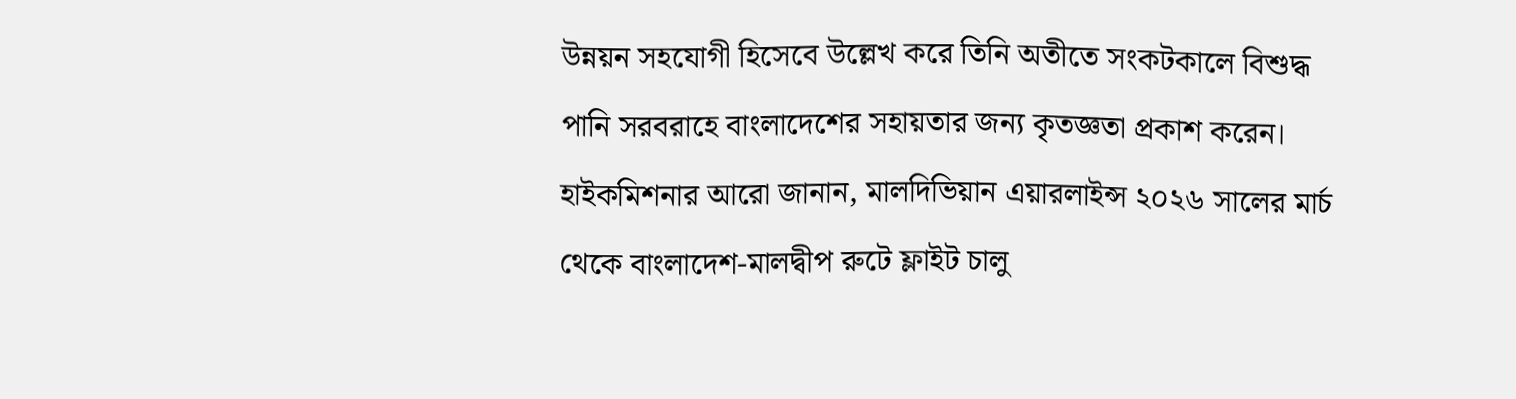উন্নয়ন সহযোগী হিসেবে উল্লেখ করে তিনি অতীতে সংকটকালে বিশুদ্ধ পানি সরবরাহে বাংলাদেশের সহায়তার জন্য কৃতজ্ঞতা প্রকাশ করেন।
হাইকমিশনার আরো জানান, মালদিভিয়ান এয়ারলাইন্স ২০২৬ সালের মার্চ থেকে বাংলাদেশ-মালদ্বীপ রুটে ফ্লাইট চালু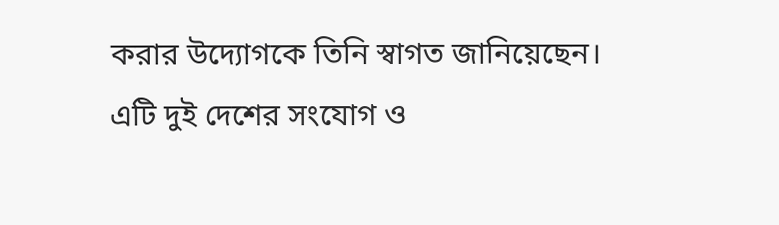করার উদ্যোগকে তিনি স্বাগত জানিয়েছেন। এটি দুই দেশের সংযোগ ও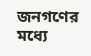জনগণের মধ্যে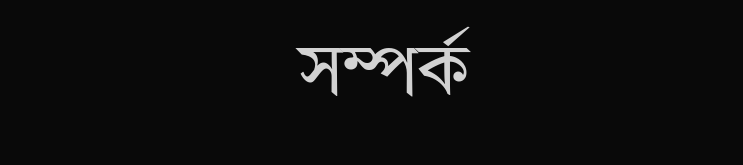সম্পর্ক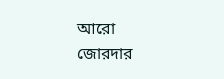আরো জোরদার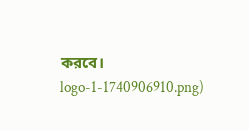করবে।
logo-1-1740906910.png)